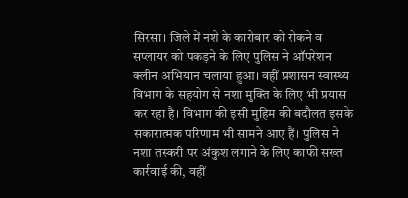सिरसा। जिले में नशे के कारोबार को रोकने व सप्लायर को पकड़ने के लिए पुलिस ने ऑपरेशन क्लीन अभियान चलाया हुआ। वहीं प्रशासन स्वास्थ्य विभाग के सहयोग से नशा मुक्ति के लिए भी प्रयास कर रहा है। विभाग की इसी मुहिम की बदौलत इसके सकारात्मक परिणाम भी सामने आए हैं। पुलिस ने नशा तस्करी पर अंकुश लगाने के लिए काफी सख्त कार्रवाई की, वहीं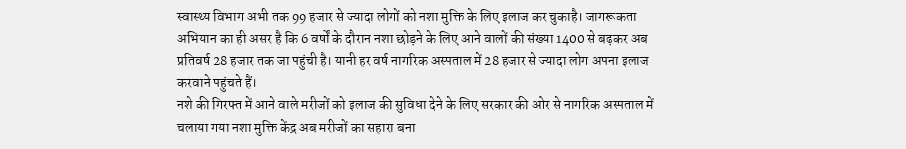स्वास्थ्य विभाग अभी तक 99 हजार से ज्यादा लोगों को नशा मुक्ति के लिए इलाज कर चुकाहै। जागरूकता अभियान का ही असर है कि 6 वर्षों के दौरान नशा छोड़ने के लिए आने वालों की संख्या 1400 से बढ़कर अब प्रतिवर्ष 28 हजार तक जा पहुंची है। यानी हर वर्ष नागरिक अस्पताल में 28 हजार से ज्यादा लोग अपना इलाज करवाने पहुंचते हैं।
नशे की गिरफ्त में आने वाले मरीजों को इलाज की सुविधा देने के लिए सरकार की ओर से नागरिक अस्पताल में चलाया गया नशा मुक्ति केंद्र अब मरीजों का सहारा बना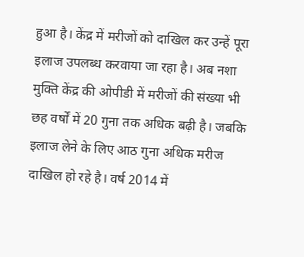हुआ है। केंद्र में मरीजों को दाखिल कर उन्हें पूरा इलाज उपलब्ध करवाया जा रहा है। अब नशा मुक्ति केंद्र की ओपीडी में मरीजों की संख्या भी छह वर्षों में 20 गुना तक अधिक बढ़ी है। जबकि इलाज लेने के लिए आठ गुना अधिक मरीज दाखिल हो रहे है। वर्ष 2014 में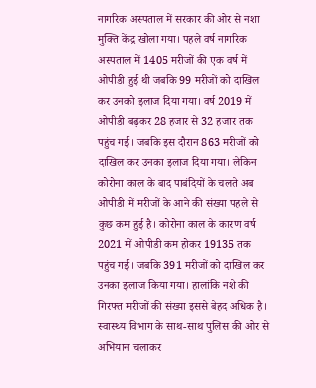नागरिक अस्पताल में सरकार की ओर से नशा मुक्ति केंद्र खोला गया। पहले वर्ष नागरिक अस्पताल में 1405 मरीजों की एक वर्ष में ओपीडी हुई थी जबकि 99 मरीजों को दाखिल कर उनको इलाज दिया गया। वर्ष 2019 में ओपीडी बढ़कर 28 हजार से 32 हजार तक पहुंच गई। जबकि इस दौरान 863 मरीजों को दाखिल कर उनका इलाज दिया गया। लेकिन कोरोना काल के बाद पाबंदियों के चलते अब ओपीडी में मरीजों के आने की संख्या पहले से कुछ कम हुई है। कोरोना काल के कारण वर्ष 2021 में ओपीडी कम होकर 19135 तक पहुंच गई। जबकि 391 मरीजों को दाखिल कर उनका इलाज किया गया। हालांकि नशे की गिरफ्त मरीजों की संख्या इससे बेहद अधिक है। स्वास्थ्य विभाग के साथ-साथ पुलिस की ओर से अभियान चलाकर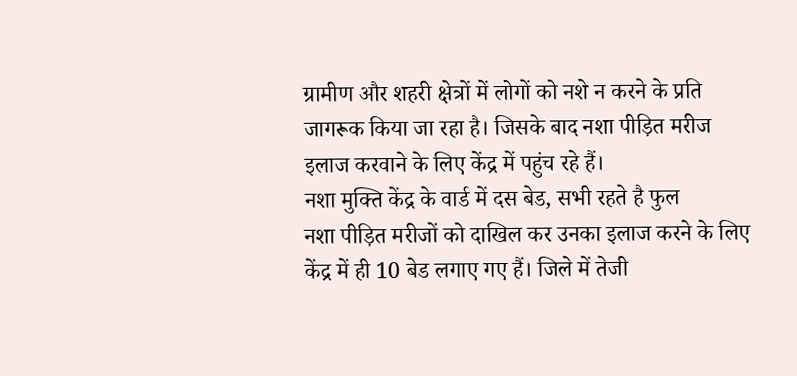ग्रामीण और शहरी क्षेत्रों में लोगों को नशे न करने के प्रति जागरूक किया जा रहा है। जिसके बाद नशा पीड़ित मरीज इलाज करवाने के लिए केंद्र में पहुंच रहे हैं।
नशा मुक्ति केंद्र के वार्ड में दस बेड, सभी रहते है फुल
नशा पीड़ित मरीजों को दाखिल कर उनका इलाज करने के लिए केंद्र में ही 10 बेड लगाए गए हैं। जिले में तेजी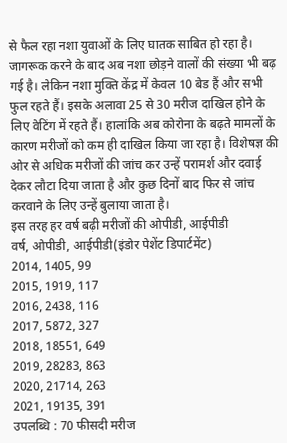से फैल रहा नशा युवाओं के लिए घातक साबित हो रहा है। जागरूक करने के बाद अब नशा छोड़ने वालों की संख्या भी बढ़ गई है। लेकिन नशा मुक्ति केंद्र में केवल 10 बेड हैं और सभी फुल रहते हैं। इसके अलावा 25 से 30 मरीज दाखिल होने के लिए वेटिंग में रहते हैं। हालांकि अब कोरोना के बढ़ते मामलों के कारण मरीजों को कम ही दाखिल किया जा रहा है। विशेषज्ञ की ओर से अधिक मरीजों की जांच कर उन्हें परामर्श और दवाई देकर लौटा दिया जाता है और कुछ दिनों बाद फिर से जांच करवाने के लिए उन्हें बुलाया जाता है।
इस तरह हर वर्ष बढ़ी मरीजों की ओपीडी, आईपीडी
वर्ष, ओपीडी, आईपीडी(इंडोर पेशेंट डिपार्टमेंट)
2014, 1405, 99
2015, 1919, 117
2016, 2438, 116
2017, 5872, 327
2018, 18551, 649
2019, 28283, 863
2020, 21714, 263
2021, 19135, 391
उपलब्धि : 70 फीसदी मरीज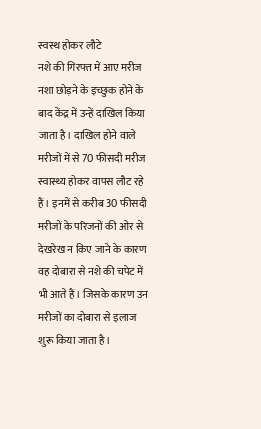स्वस्थ होकर लौटे
नशे की गिरफ्त में आए मरीज नशा छोड़ने के इच्छुक होने के बाद केंद्र में उन्हें दाखिल किया जाता है। दाखिल होने वाले मरीजों में से 70 फीसदी मरीज स्वास्थ्य होकर वापस लौट रहे हैं। इनमें से करीब 30 फीसदी मरीजों के परिजनों की ओर से देखरेख न किए जाने के कारण वह दोबारा से नशे की चपेट में भी आते हैं। जिसके कारण उन मरीजों का दोबारा से इलाज शुरू किया जाता है।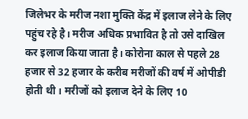जिलेभर के मरीज नशा मुक्ति केंद्र में इलाज लेने के लिए पहुंच रहे है। मरीज अधिक प्रभावित है तो उसे दाखिल कर इलाज किया जाता है। कोरोना काल से पहले 28 हजार से 32 हजार के करीब मरीजों की वर्ष में ओपीडी होती थी। मरीजों को इलाज देने के लिए 10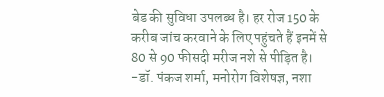बेड की सुविधा उपलब्ध है। हर रोज 150 के करीब जांच करवाने के लिए पहुंचते हैं इनमें से 80 से 90 फीसदी मरीज नशे से पीड़ित है।
-डॉ. पंकज शर्मा, मनोरोग विशेषज्ञ, नशा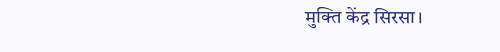मुक्ति केंद्र सिरसा।